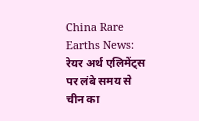China Rare Earths News: रेयर अर्थ एलिमेंट्स पर लंबे समय से चीन का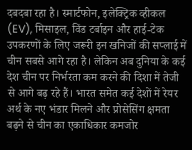दबदबा रहा है। स्मार्टफोन, इलेक्ट्रिक व्हीकल (EV), मिसाइल, विंड टर्बाइन और हाई-टेक उपकरणों के लिए जरूरी इन खनिजों की सप्लाई में चीन सबसे आगे रहा है। लेकिन अब दुनिया के कई देश चीन पर निर्भरता कम करने की दिशा में तेजी से आगे बढ़ रहे हैं। भारत समेत कई देशों में रेयर अर्थ के नए भंडार मिलने और प्रोसेसिंग क्षमता बढ़ने से चीन का एकाधिकार कमजोर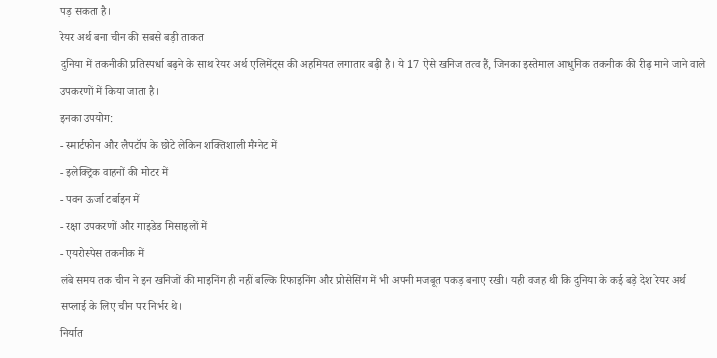पड़ सकता है।
रेयर अर्थ बना चीन की सबसे बड़ी ताकत
दुनिया में तकनीकी प्रतिस्पर्धा बढ़ने के साथ रेयर अर्थ एलिमेंट्स की अहमियत लगातार बढ़ी है। ये 17 ऐसे खनिज तत्व हैं, जिनका इस्तेमाल आधुनिक तकनीक की रीढ़ माने जाने वाले उपकरणों में किया जाता है।
इनका उपयोग:
- स्मार्टफोन और लैपटॉप के छोटे लेकिन शक्तिशाली मैग्नेट में
- इलेक्ट्रिक वाहनों की मोटर में
- पवन ऊर्जा टर्बाइन में
- रक्षा उपकरणों और गाइडेड मिसाइलों में
- एयरोस्पेस तकनीक में
लंबे समय तक चीन ने इन खनिजों की माइनिंग ही नहीं बल्कि रिफाइनिंग और प्रोसेसिंग में भी अपनी मजबूत पकड़ बनाए रखी। यही वजह थी कि दुनिया के कई बड़े देश रेयर अर्थ सप्लाई के लिए चीन पर निर्भर थे।
निर्यात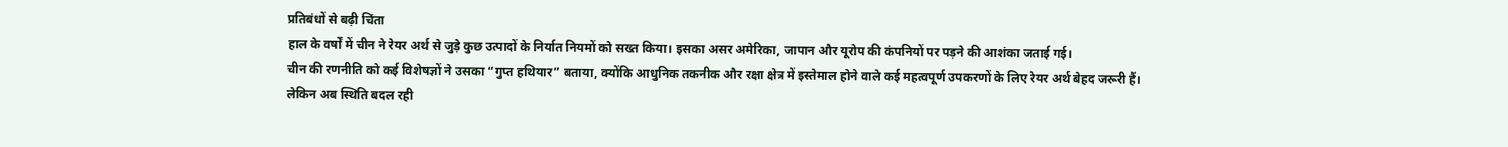प्रतिबंधों से बढ़ी चिंता
हाल के वर्षों में चीन ने रेयर अर्थ से जुड़े कुछ उत्पादों के निर्यात नियमों को सख्त किया। इसका असर अमेरिका, जापान और यूरोप की कंपनियों पर पड़ने की आशंका जताई गई।
चीन की रणनीति को कई विशेषज्ञों ने उसका “गुप्त हथियार” बताया, क्योंकि आधुनिक तकनीक और रक्षा क्षेत्र में इस्तेमाल होने वाले कई महत्वपूर्ण उपकरणों के लिए रेयर अर्थ बेहद जरूरी हैं।
लेकिन अब स्थिति बदल रही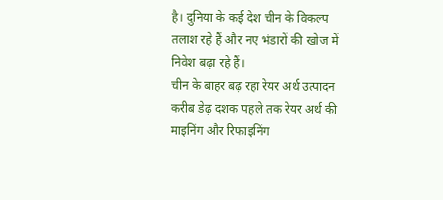है। दुनिया के कई देश चीन के विकल्प तलाश रहे हैं और नए भंडारों की खोज में निवेश बढ़ा रहे हैं।
चीन के बाहर बढ़ रहा रेयर अर्थ उत्पादन
करीब डेढ़ दशक पहले तक रेयर अर्थ की माइनिंग और रिफाइनिंग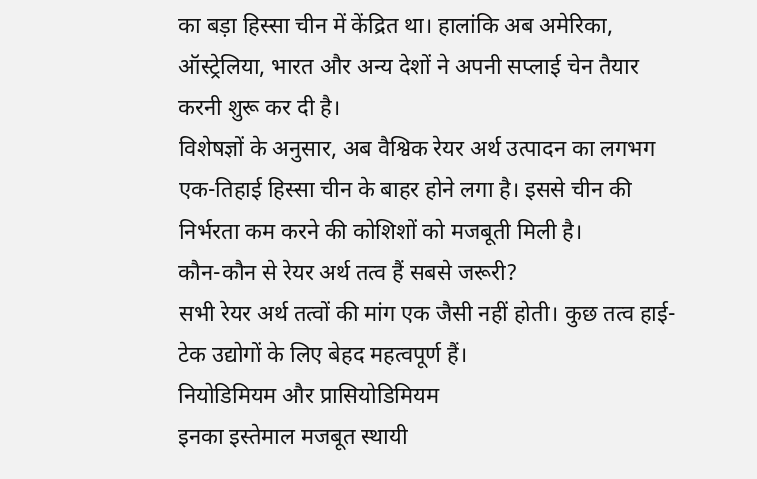का बड़ा हिस्सा चीन में केंद्रित था। हालांकि अब अमेरिका, ऑस्ट्रेलिया, भारत और अन्य देशों ने अपनी सप्लाई चेन तैयार करनी शुरू कर दी है।
विशेषज्ञों के अनुसार, अब वैश्विक रेयर अर्थ उत्पादन का लगभग एक-तिहाई हिस्सा चीन के बाहर होने लगा है। इससे चीन की निर्भरता कम करने की कोशिशों को मजबूती मिली है।
कौन-कौन से रेयर अर्थ तत्व हैं सबसे जरूरी?
सभी रेयर अर्थ तत्वों की मांग एक जैसी नहीं होती। कुछ तत्व हाई-टेक उद्योगों के लिए बेहद महत्वपूर्ण हैं।
नियोडिमियम और प्रासियोडिमियम
इनका इस्तेमाल मजबूत स्थायी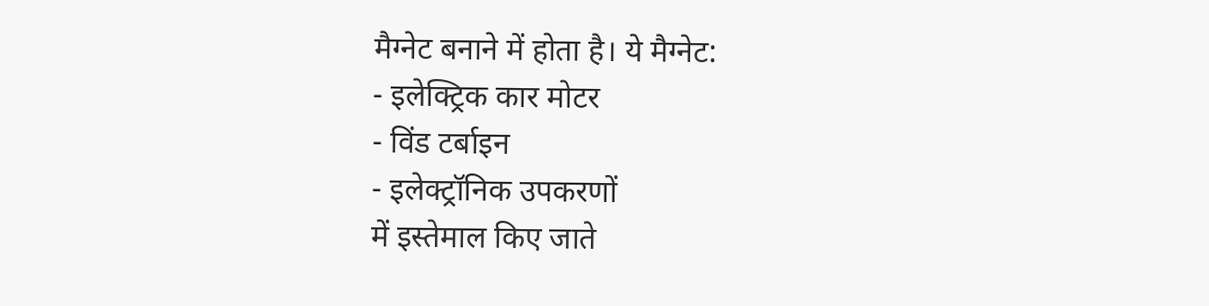मैग्नेट बनाने में होता है। ये मैग्नेट:
- इलेक्ट्रिक कार मोटर
- विंड टर्बाइन
- इलेक्ट्रॉनिक उपकरणों
में इस्तेमाल किए जाते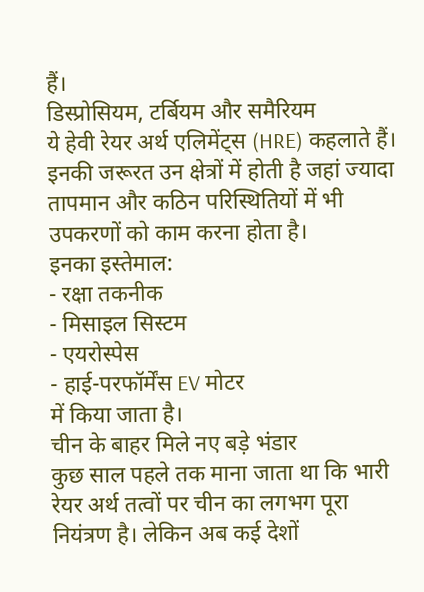हैं।
डिस्प्रोसियम, टर्बियम और समैरियम
ये हेवी रेयर अर्थ एलिमेंट्स (HRE) कहलाते हैं। इनकी जरूरत उन क्षेत्रों में होती है जहां ज्यादा तापमान और कठिन परिस्थितियों में भी उपकरणों को काम करना होता है।
इनका इस्तेमाल:
- रक्षा तकनीक
- मिसाइल सिस्टम
- एयरोस्पेस
- हाई-परफॉर्मेंस EV मोटर
में किया जाता है।
चीन के बाहर मिले नए बड़े भंडार
कुछ साल पहले तक माना जाता था कि भारी रेयर अर्थ तत्वों पर चीन का लगभग पूरा नियंत्रण है। लेकिन अब कई देशों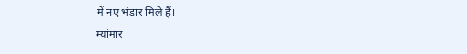में नए भंडार मिले हैं।
म्यांमार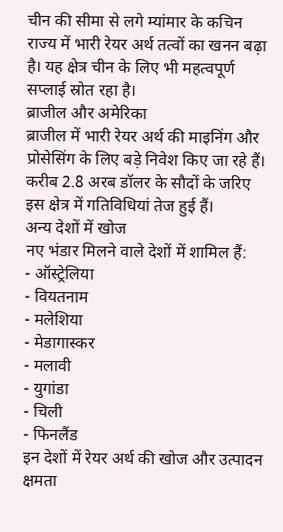चीन की सीमा से लगे म्यांमार के कचिन राज्य में भारी रेयर अर्थ तत्वों का खनन बढ़ा है। यह क्षेत्र चीन के लिए भी महत्वपूर्ण सप्लाई स्रोत रहा है।
ब्राजील और अमेरिका
ब्राजील में भारी रेयर अर्थ की माइनिंग और प्रोसेसिंग के लिए बड़े निवेश किए जा रहे हैं। करीब 2.8 अरब डॉलर के सौदों के जरिए इस क्षेत्र में गतिविधियां तेज हुई हैं।
अन्य देशों में खोज
नए भंडार मिलने वाले देशों में शामिल हैं:
- ऑस्ट्रेलिया
- वियतनाम
- मलेशिया
- मेडागास्कर
- मलावी
- युगांडा
- चिली
- फिनलैंड
इन देशों में रेयर अर्थ की खोज और उत्पादन क्षमता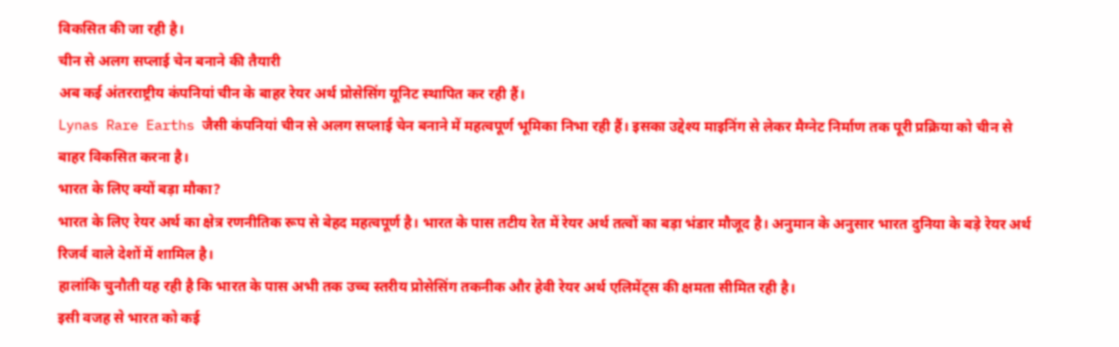विकसित की जा रही है।
चीन से अलग सप्लाई चेन बनाने की तैयारी
अब कई अंतरराष्ट्रीय कंपनियां चीन के बाहर रेयर अर्थ प्रोसेसिंग यूनिट स्थापित कर रही हैं।
Lynas Rare Earths जैसी कंपनियां चीन से अलग सप्लाई चेन बनाने में महत्वपूर्ण भूमिका निभा रही हैं। इसका उद्देश्य माइनिंग से लेकर मैग्नेट निर्माण तक पूरी प्रक्रिया को चीन से बाहर विकसित करना है।
भारत के लिए क्यों बड़ा मौका?
भारत के लिए रेयर अर्थ का क्षेत्र रणनीतिक रूप से बेहद महत्वपूर्ण है। भारत के पास तटीय रेत में रेयर अर्थ तत्वों का बड़ा भंडार मौजूद है। अनुमान के अनुसार भारत दुनिया के बड़े रेयर अर्थ रिजर्व वाले देशों में शामिल है।
हालांकि चुनौती यह रही है कि भारत के पास अभी तक उच्च स्तरीय प्रोसेसिंग तकनीक और हेवी रेयर अर्थ एलिमेंट्स की क्षमता सीमित रही है।
इसी वजह से भारत को कई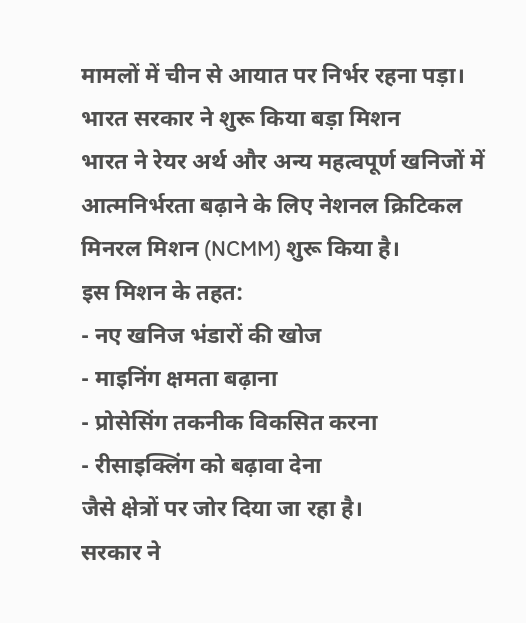मामलों में चीन से आयात पर निर्भर रहना पड़ा।
भारत सरकार ने शुरू किया बड़ा मिशन
भारत ने रेयर अर्थ और अन्य महत्वपूर्ण खनिजों में आत्मनिर्भरता बढ़ाने के लिए नेशनल क्रिटिकल मिनरल मिशन (NCMM) शुरू किया है।
इस मिशन के तहत:
- नए खनिज भंडारों की खोज
- माइनिंग क्षमता बढ़ाना
- प्रोसेसिंग तकनीक विकसित करना
- रीसाइक्लिंग को बढ़ावा देना
जैसे क्षेत्रों पर जोर दिया जा रहा है।
सरकार ने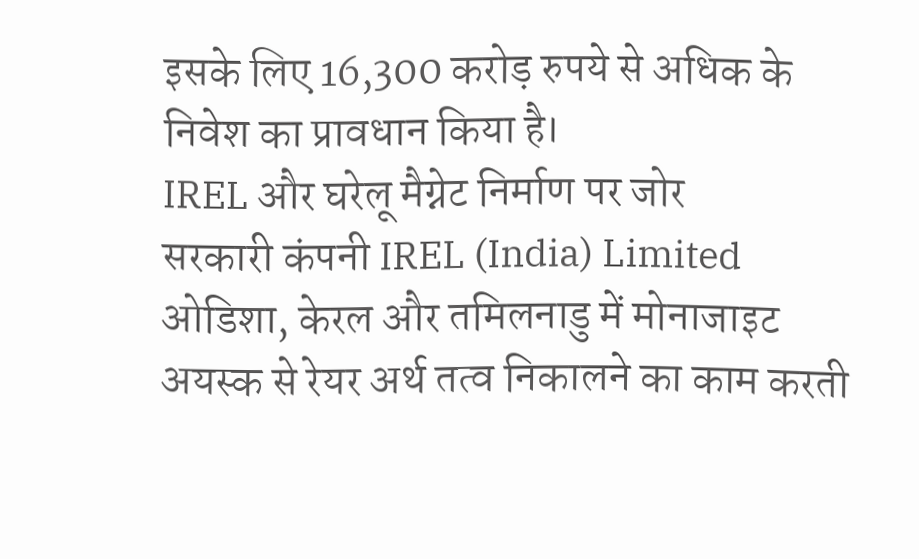इसके लिए 16,300 करोड़ रुपये से अधिक के निवेश का प्रावधान किया है।
IREL और घरेलू मैग्नेट निर्माण पर जोर
सरकारी कंपनी IREL (India) Limited ओडिशा, केरल और तमिलनाडु में मोनाजाइट अयस्क से रेयर अर्थ तत्व निकालने का काम करती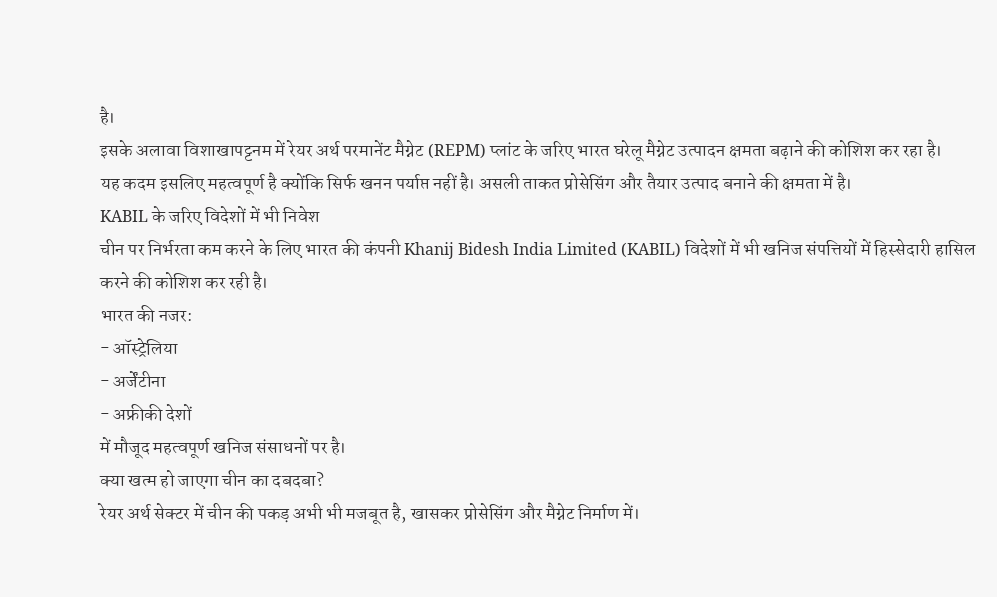है।
इसके अलावा विशाखापट्टनम में रेयर अर्थ परमानेंट मैग्नेट (REPM) प्लांट के जरिए भारत घरेलू मैग्नेट उत्पादन क्षमता बढ़ाने की कोशिश कर रहा है।
यह कदम इसलिए महत्वपूर्ण है क्योंकि सिर्फ खनन पर्याप्त नहीं है। असली ताकत प्रोसेसिंग और तैयार उत्पाद बनाने की क्षमता में है।
KABIL के जरिए विदेशों में भी निवेश
चीन पर निर्भरता कम करने के लिए भारत की कंपनी Khanij Bidesh India Limited (KABIL) विदेशों में भी खनिज संपत्तियों में हिस्सेदारी हासिल करने की कोशिश कर रही है।
भारत की नजर:
- ऑस्ट्रेलिया
- अर्जेंटीना
- अफ्रीकी देशों
में मौजूद महत्वपूर्ण खनिज संसाधनों पर है।
क्या खत्म हो जाएगा चीन का दबदबा?
रेयर अर्थ सेक्टर में चीन की पकड़ अभी भी मजबूत है, खासकर प्रोसेसिंग और मैग्नेट निर्माण में।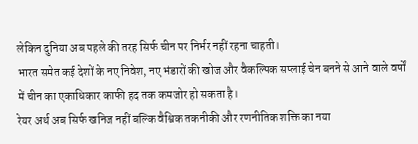लेकिन दुनिया अब पहले की तरह सिर्फ चीन पर निर्भर नहीं रहना चाहती।
भारत समेत कई देशों के नए निवेश, नए भंडारों की खोज और वैकल्पिक सप्लाई चेन बनने से आने वाले वर्षों में चीन का एकाधिकार काफी हद तक कमजोर हो सकता है।
रेयर अर्थ अब सिर्फ खनिज नहीं बल्कि वैश्विक तकनीकी और रणनीतिक शक्ति का नया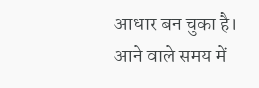आधार बन चुका है। आने वाले समय में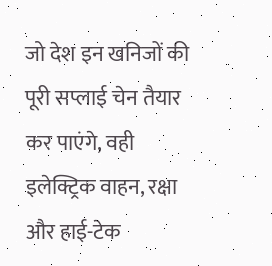जो देश इन खनिजों की पूरी सप्लाई चेन तैयार कर पाएंगे, वही इलेक्ट्रिक वाहन, रक्षा और हाई-टेक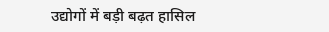उद्योगों में बड़ी बढ़त हासिल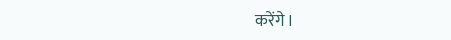करेंगे।